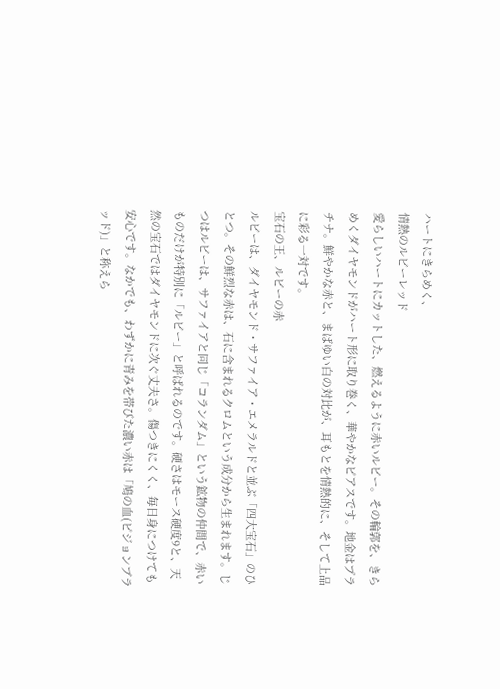ハートにきらめく、
情熱のルビーレッド
愛らしいハートにカットした、燃えるように赤いルビー。その輪郭を、きらめくダイヤモンドがハート形に取り巻く、華やかなピアスです。地金はプラチナ。鮮やかな赤と、まばゆい白の対比が、耳もとを情熱的に、そして上品に彩る一対です。
宝石の王、ルビーの赤
ルビーは、ダイヤモンド・サファイア・エメラルドと並ぶ「四大宝石」のひとつ。その鮮烈な赤は、石に含まれるクロムという成分から生まれます。じつはルビーは、サファイアと同じ「コランダム」という鉱物の仲間で、赤いものだけが特別に「ルビー」と呼ばれるのです。硬さはモース硬度9と、天然の宝石ではダイヤモンドに次ぐ丈夫さ。傷つきにくく、毎日身につけても安心です。なかでも、わずかに青みを帯びた濃い赤は「鳩の血(ピジョンブラッド)」と称えら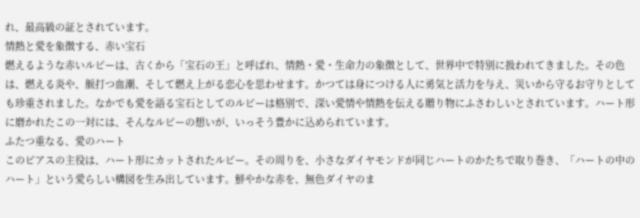れ、最高級の証とされています。
情熱と愛を象徴する、赤い宝石
燃えるような赤いルビーは、古くから「宝石の王」と呼ばれ、情熱・愛・生命力の象徴として、世界中で特別に扱われてきました。その色は、燃える炎や、脈打つ血潮、そして燃え上がる恋心を思わせます。かつては身につける人に勇気と活力を与え、災いから守るお守りとしても珍重されました。なかでも愛を語る宝石としてのルビーは格別で、深い愛情や情熱を伝える贈り物にふさわしいとされています。ハート形に磨かれたこの一対には、そんなルビーの想いが、いっそう豊かに込められています。
ふたつ重なる、愛のハート
このピアスの主役は、ハート形にカットされたルビー。その周りを、小さなダイヤモンドが同じハートのかたちで取り巻き、「ハートの中のハート」という愛らしい構図を生み出しています。鮮やかな赤を、無色ダイヤのま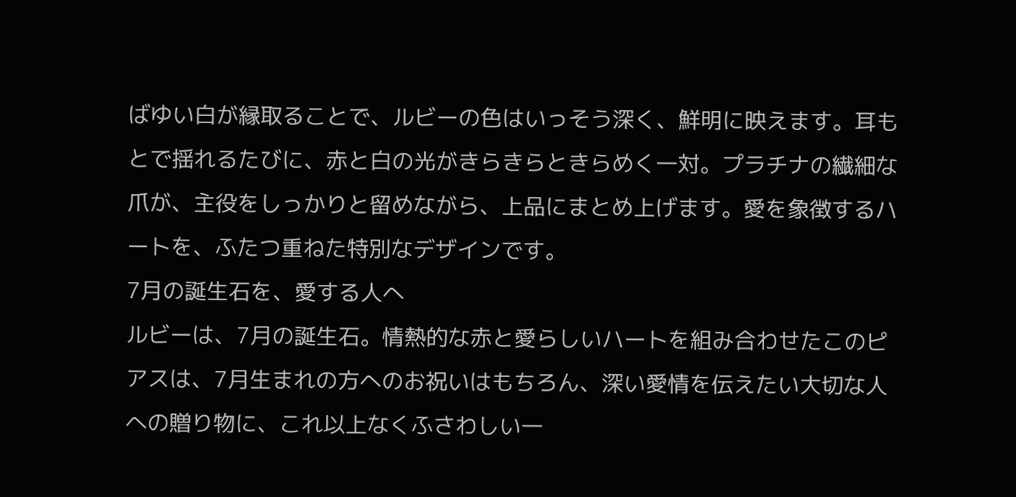ばゆい白が縁取ることで、ルビーの色はいっそう深く、鮮明に映えます。耳もとで揺れるたびに、赤と白の光がきらきらときらめく一対。プラチナの繊細な爪が、主役をしっかりと留めながら、上品にまとめ上げます。愛を象徴するハートを、ふたつ重ねた特別なデザインです。
7月の誕生石を、愛する人へ
ルビーは、7月の誕生石。情熱的な赤と愛らしいハートを組み合わせたこのピアスは、7月生まれの方へのお祝いはもちろん、深い愛情を伝えたい大切な人への贈り物に、これ以上なくふさわしい一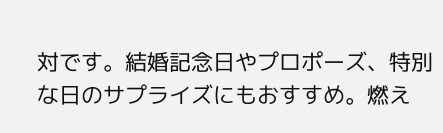対です。結婚記念日やプロポーズ、特別な日のサプライズにもおすすめ。燃え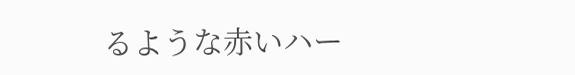るような赤いハー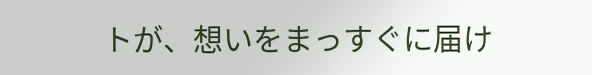トが、想いをまっすぐに届け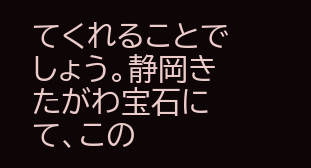てくれることでしょう。静岡きたがわ宝石にて、この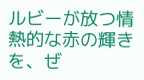ルビーが放つ情熱的な赤の輝きを、ぜ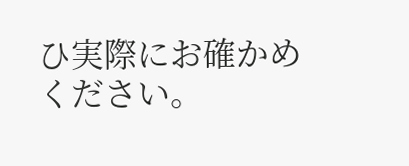ひ実際にお確かめください。